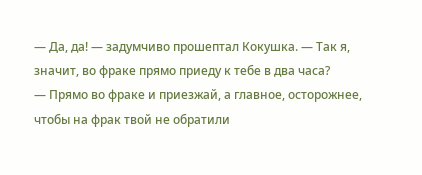— Да, да! — задумчиво прошептал Кокушка. — Так я, значит, во фраке прямо приеду к тебе в два часа?
— Прямо во фраке и приезжай, а главное, осторожнее, чтобы на фрак твой не обратили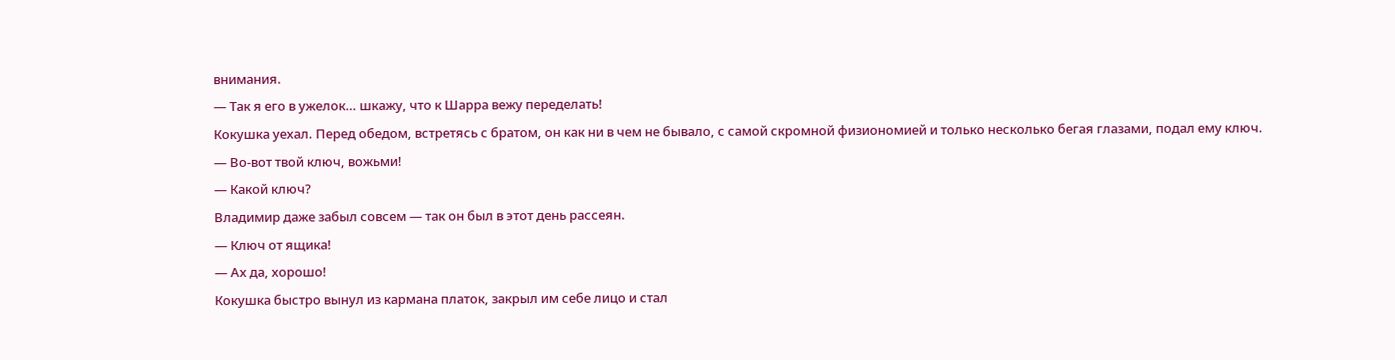внимания.
— Так я его в ужелок… шкажу, что к Шарра вежу переделать!
Кокушка уехал. Перед обедом, встретясь с братом, он как ни в чем не бывало, с самой скромной физиономией и только несколько бегая глазами, подал ему ключ.
— Во-вот твой ключ, вожьми!
— Какой ключ?
Владимир даже забыл совсем — так он был в этот день рассеян.
— Ключ от ящика!
— Ах да, хорошо!
Кокушка быстро вынул из кармана платок, закрыл им себе лицо и стал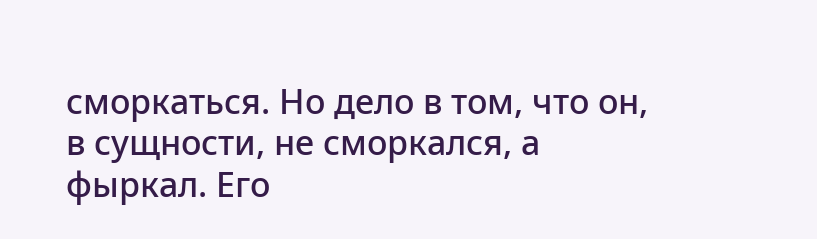сморкаться. Но дело в том, что он, в сущности, не сморкался, а фыркал. Его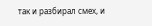так и разбирал смех, и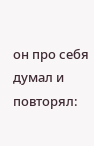он про себя думал и повторял: